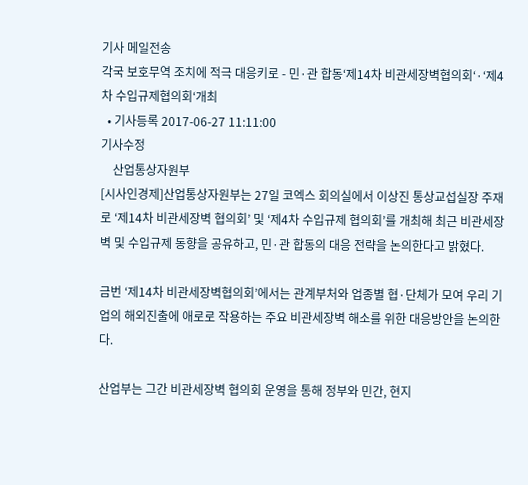기사 메일전송
각국 보호무역 조치에 적극 대응키로 - 민·관 합동‘제14차 비관세장벽협의회‘·‘제4차 수입규제협의회‘개최
  • 기사등록 2017-06-27 11:11:00
기사수정
    산업통상자원부
[시사인경제]산업통상자원부는 27일 코엑스 회의실에서 이상진 통상교섭실장 주재로 ‘제14차 비관세장벽 협의회’ 및 ‘제4차 수입규제 협의회’를 개최해 최근 비관세장벽 및 수입규제 동향을 공유하고, 민·관 합동의 대응 전략을 논의한다고 밝혔다.

금번 ‘제14차 비관세장벽협의회’에서는 관계부처와 업종별 협·단체가 모여 우리 기업의 해외진출에 애로로 작용하는 주요 비관세장벽 해소를 위한 대응방안을 논의한다.

산업부는 그간 비관세장벽 협의회 운영을 통해 정부와 민간, 현지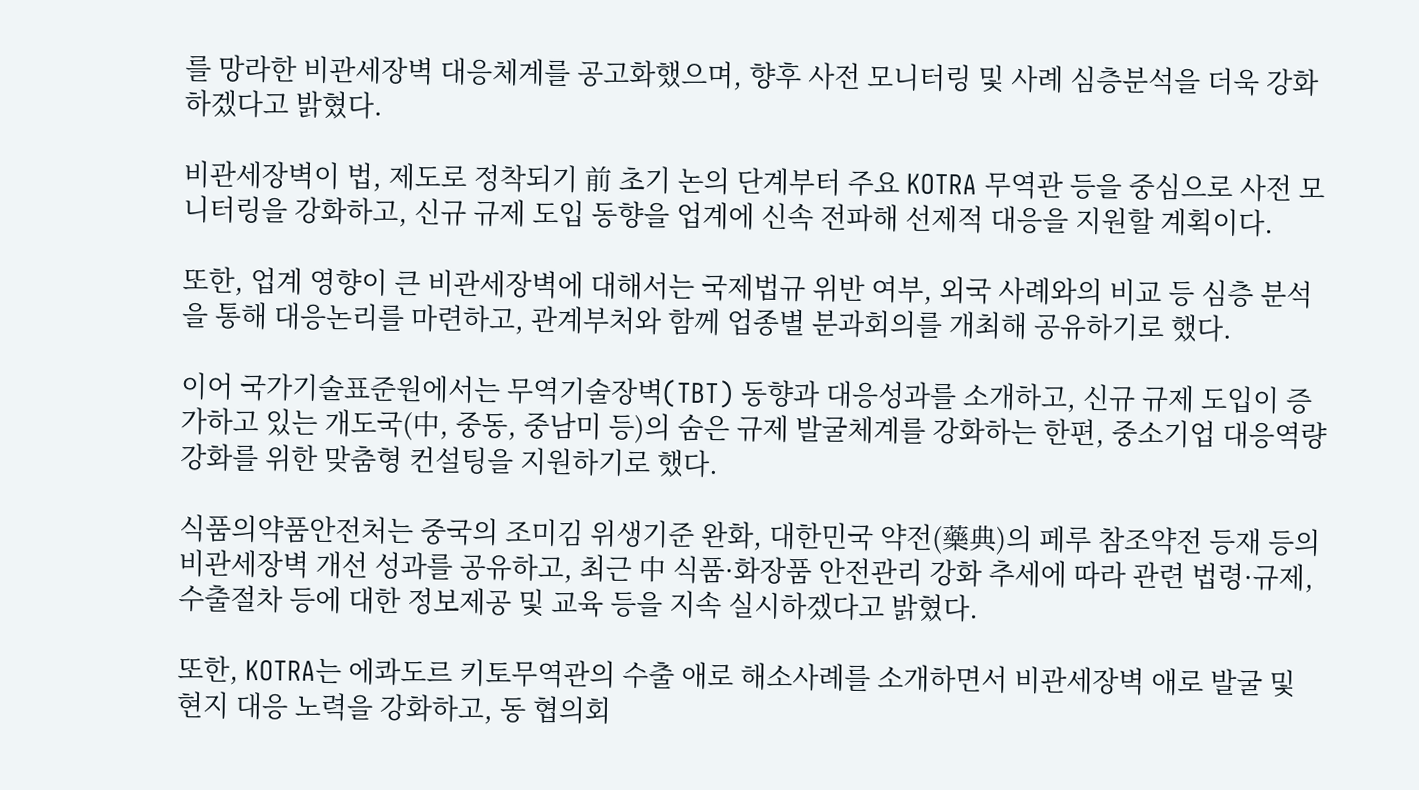를 망라한 비관세장벽 대응체계를 공고화했으며, 향후 사전 모니터링 및 사례 심층분석을 더욱 강화하겠다고 밝혔다.

비관세장벽이 법, 제도로 정착되기 前 초기 논의 단계부터 주요 KOTRA 무역관 등을 중심으로 사전 모니터링을 강화하고, 신규 규제 도입 동향을 업계에 신속 전파해 선제적 대응을 지원할 계획이다.

또한, 업계 영향이 큰 비관세장벽에 대해서는 국제법규 위반 여부, 외국 사례와의 비교 등 심층 분석을 통해 대응논리를 마련하고, 관계부처와 함께 업종별 분과회의를 개최해 공유하기로 했다.

이어 국가기술표준원에서는 무역기술장벽(TBT) 동향과 대응성과를 소개하고, 신규 규제 도입이 증가하고 있는 개도국(中, 중동, 중남미 등)의 숨은 규제 발굴체계를 강화하는 한편, 중소기업 대응역량 강화를 위한 맞춤형 컨설팅을 지원하기로 했다.

식품의약품안전처는 중국의 조미김 위생기준 완화, 대한민국 약전(藥典)의 페루 참조약전 등재 등의 비관세장벽 개선 성과를 공유하고, 최근 中 식품·화장품 안전관리 강화 추세에 따라 관련 법령·규제, 수출절차 등에 대한 정보제공 및 교육 등을 지속 실시하겠다고 밝혔다.

또한, KOTRA는 에콰도르 키토무역관의 수출 애로 해소사례를 소개하면서 비관세장벽 애로 발굴 및 현지 대응 노력을 강화하고, 동 협의회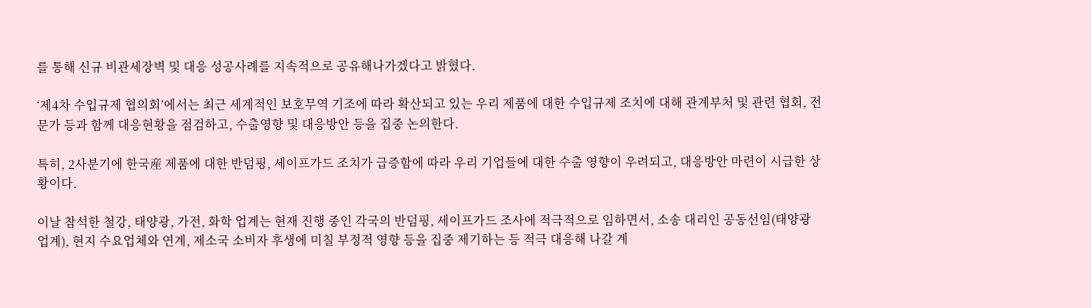를 통해 신규 비관세장벽 및 대응 성공사례를 지속적으로 공유해나가겠다고 밝혔다.

‘제4차 수입규제 협의회’에서는 최근 세계적인 보호무역 기조에 따라 확산되고 있는 우리 제품에 대한 수입규제 조치에 대해 관계부처 및 관련 협회, 전문가 등과 함께 대응현황을 점검하고, 수출영향 및 대응방안 등을 집중 논의한다.

특히, 2사분기에 한국産 제품에 대한 반덤핑, 세이프가드 조치가 급증함에 따라 우리 기업들에 대한 수출 영향이 우려되고, 대응방안 마련이 시급한 상황이다.

이날 참석한 철강, 태양광, 가전, 화학 업계는 현재 진행 중인 각국의 반덤핑, 세이프가드 조사에 적극적으로 임하면서, 소송 대리인 공동선임(태양광업계), 현지 수요업체와 연계, 제소국 소비자 후생에 미칠 부정적 영향 등을 집중 제기하는 등 적극 대응해 나갈 계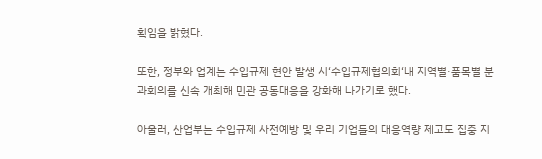획임을 밝혔다.

또한, 정부와 업계는 수입규제 현안 발생 시‘수입규제협의회‘내 지역별·품목별 분과회의를 신속 개최해 민관 공동대응을 강화해 나가기로 했다.

아울러, 산업부는 수입규제 사전예방 및 우리 기업들의 대응역량 제고도 집중 지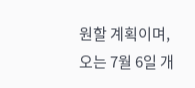원할 계획이며, 오는 7월 6일 개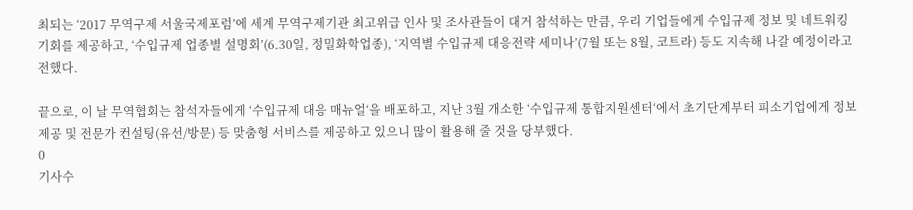최되는 ‘2017 무역구제 서울국제포럼’에 세계 무역구제기관 최고위급 인사 및 조사관들이 대거 참석하는 만큼, 우리 기업들에게 수입규제 정보 및 네트워킹 기회를 제공하고, ‘수입규제 업종별 설명회’(6.30일, 정밀화학업종), ‘지역별 수입규제 대응전략 세미나’(7월 또는 8월, 코트라) 등도 지속해 나갈 예정이라고 전했다.

끝으로, 이 날 무역협회는 참석자들에게 ‘수입규제 대응 매뉴얼‘을 배포하고, 지난 3월 개소한 ‘수입규제 통합지원센터‘에서 초기단계부터 피소기업에게 정보제공 및 전문가 컨설팅(유선/방문) 등 맞춤형 서비스를 제공하고 있으니 많이 활용해 줄 것을 당부했다.
0
기사수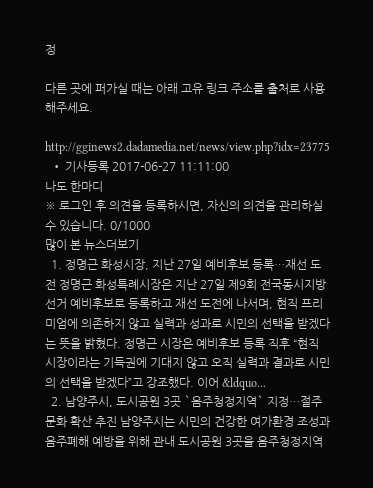정

다른 곳에 퍼가실 때는 아래 고유 링크 주소를 출처로 사용해주세요.

http://gginews2.dadamedia.net/news/view.php?idx=23775
  • 기사등록 2017-06-27 11:11:00
나도 한마디
※ 로그인 후 의견을 등록하시면, 자신의 의견을 관리하실 수 있습니다. 0/1000
많이 본 뉴스더보기
  1. 정명근 화성시장, 지난 27일 예비후보 등록…재선 도전 정명근 화성특례시장은 지난 27일 제9회 전국동시지방선거 예비후보로 등록하고 재선 도전에 나서며, 현직 프리미엄에 의존하지 않고 실력과 성과로 시민의 선택을 받겠다는 뜻을 밝혔다. 정명근 시장은 예비후보 등록 직후 “현직 시장이라는 기득권에 기대지 않고 오직 실력과 결과로 시민의 선택을 받겠다”고 강조했다. 이어 &ldquo...
  2. 남양주시, 도시공원 3곳 `음주청정지역` 지정…절주 문화 확산 추진 남양주시는 시민의 건강한 여가환경 조성과 음주폐해 예방을 위해 관내 도시공원 3곳을 음주청정지역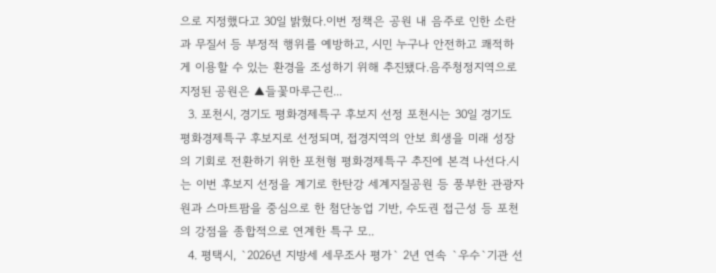으로 지정했다고 30일 밝혔다.이번 정책은 공원 내 음주로 인한 소란과 무질서 등 부정적 행위를 예방하고, 시민 누구나 안전하고 쾌적하게 이용할 수 있는 환경을 조성하기 위해 추진됐다.음주청정지역으로 지정된 공원은 ▲들꽃마루근린...
  3. 포천시, 경기도 평화경제특구 후보지 선정 포천시는 30일 경기도 평화경제특구 후보지로 선정되며, 접경지역의 안보 희생을 미래 성장의 기회로 전환하기 위한 포천형 평화경제특구 추진에 본격 나선다.시는 이번 후보지 선정을 계기로 한탄강 세계지질공원 등 풍부한 관광자원과 스마트팜을 중심으로 한 첨단농업 기반, 수도권 접근성 등 포천의 강점을 종합적으로 연계한 특구 모..
  4. 평택시, `2026년 지방세 세무조사 평가` 2년 연속 `우수`기관 선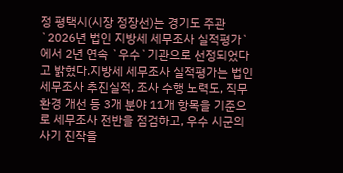정 평택시(시장 정장선)는 경기도 주관 `2026년 법인 지방세 세무조사 실적평가`에서 2년 연속 `우수`기관으로 선정되었다고 밝혔다.지방세 세무조사 실적평가는 법인 세무조사 추진실적, 조사 수행 노력도, 직무환경 개선 등 3개 분야 11개 항목을 기준으로 세무조사 전반을 점검하고, 우수 시군의 사기 진작을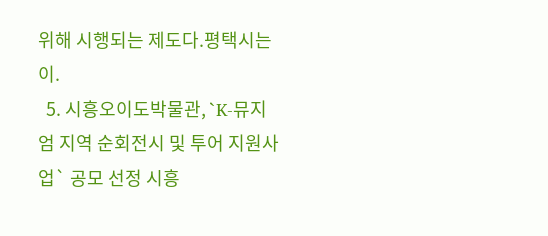위해 시행되는 제도다.평택시는 이.
  5. 시흥오이도박물관, `K-뮤지엄 지역 순회전시 및 투어 지원사업` 공모 선정 시흥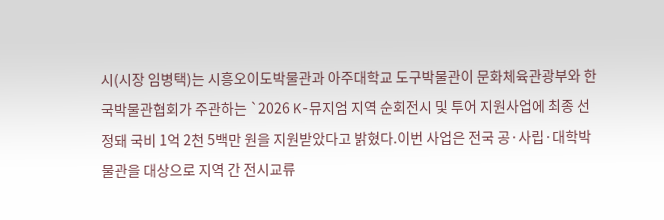시(시장 임병택)는 시흥오이도박물관과 아주대학교 도구박물관이 문화체육관광부와 한국박물관협회가 주관하는 `2026 K-뮤지엄 지역 순회전시 및 투어 지원사업에 최종 선정돼 국비 1억 2천 5백만 원을 지원받았다고 밝혔다.이번 사업은 전국 공·사립·대학박물관을 대상으로 지역 간 전시교류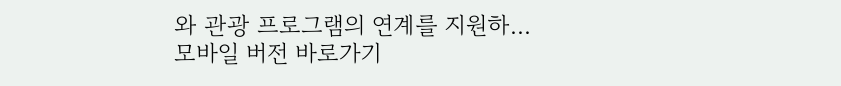와 관광 프로그램의 연계를 지원하...
모바일 버전 바로가기